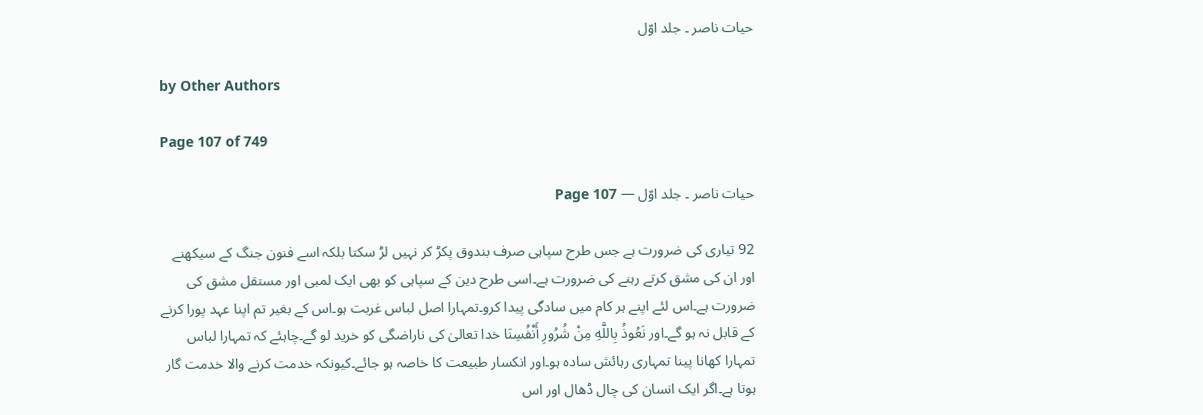حیات ناصر ۔ جلد اوّل

by Other Authors

Page 107 of 749

حیات ناصر ۔ جلد اوّل — Page 107

92 تیاری کی ضرورت ہے جس طرح سپاہی صرف بندوق پکڑ کر نہیں لڑ سکتا بلکہ اسے فنون جنگ کے سیکھنے اور ان کی مشق کرتے رہنے کی ضرورت ہے۔اسی طرح دین کے سپاہی کو بھی ایک لمبی اور مستقل مشق کی ضرورت ہے۔اس لئے اپنے ہر کام میں سادگی پیدا کرو۔تمہارا اصل لباس غربت ہو۔اس کے بغیر تم اپنا عہد پورا کرنے کے قابل نہ ہو گے۔اور نَعُوذُ بِاللَّهِ مِنْ شُرُورِ أَنْفُسِنَا خدا تعالیٰ کی ناراضگی کو خرید لو گے۔چاہئے کہ تمہارا لباس تمہارا کھانا پینا تمہاری رہائش سادہ ہو۔اور انکسار طبیعت کا خاصہ ہو جائے۔کیونکہ خدمت کرنے والا خدمت گار ہوتا ہے۔اگر ایک انسان کی چال ڈھال اور اس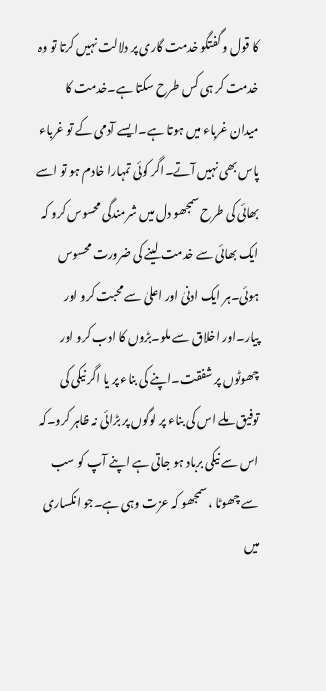کا قول و گفتگو خدمت گاری پر دلالت نہیں کرتا تو وہ خدمت کر ہی کس طرح سکتا ہے۔خدمت کا میدان غرباء میں ہوتا ہے۔ایسے آدمی کے تو غرباء پاس بھی نہیں آتے۔اگر کوئی تمہارا خادم ہو تو اسے بھائی کی طرح سمجھو دل میں شرمندگی محسوس کرو کہ ایک بھائی سے خدمت لینے کی ضرورت محسوس ہوئی۔ہر ایک ادنیٰ اور اعلیٰ سے محبت کرو اور پیار۔اور اخلاق سے ملو۔بڑوں کا ادب کرو اور چھوٹوں پر شفقت۔اپنے کی بناء پر یا اگر نیکی کی توفیق ملے اس کی بناء پر لوگوں پر بڑائی نہ ظاہر کرو۔کہ اس سے نیکی برباد ہو جاتی ہے اپنے آپ کو سب سے چھوٹا ، سمجھو کہ عزت وہی ہے۔جو انکساری میں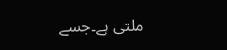ملتی ہے۔جسے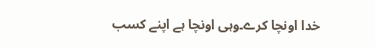خدا اونچا کرے۔وہی اونچا ہے اپنے کسب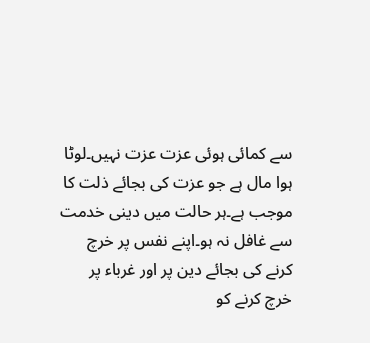سے کمائی ہوئی عزت عزت نہیں۔لوٹا ہوا مال ہے جو عزت کی بجائے ذلت کا موجب ہے۔ہر حالت میں دینی خدمت سے غافل نہ ہو۔اپنے نفس پر خرچ کرنے کی بجائے دین پر اور غرباء پر خرچ کرنے کو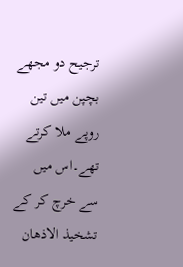ترجیح دو مجھے بچپن میں تین روپے ملا کرتے تھے۔اس میں سے خرچ کر کے تشخیذ الاذھان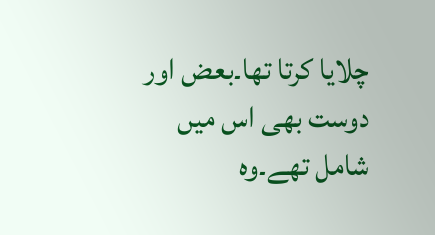چلایا کرتا تھا۔بعض اور دوست بھی اس میں شامل تھے۔وہ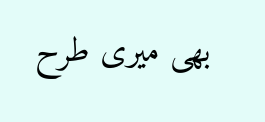بھی میری طرح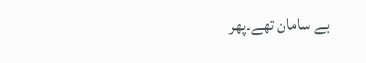بے سامان تھے۔پھر